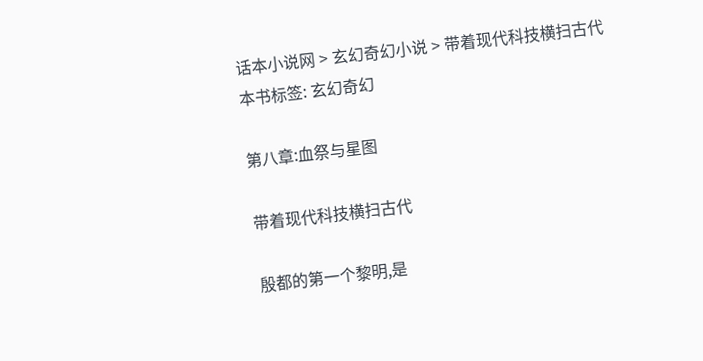话本小说网 > 玄幻奇幻小说 > 带着现代科技横扫古代
本书标签: 玄幻奇幻

第八章:血祭与星图

带着现代科技横扫古代

殷都的第一个黎明,是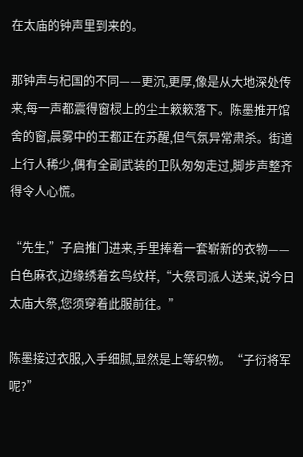在太庙的钟声里到来的。

那钟声与杞国的不同——更沉,更厚,像是从大地深处传来,每一声都震得窗棂上的尘土簌簌落下。陈墨推开馆舍的窗,晨雾中的王都正在苏醒,但气氛异常肃杀。街道上行人稀少,偶有全副武装的卫队匆匆走过,脚步声整齐得令人心慌。

“先生,”子启推门进来,手里捧着一套崭新的衣物——白色麻衣,边缘绣着玄鸟纹样,“大祭司派人送来,说今日太庙大祭,您须穿着此服前往。”

陈墨接过衣服,入手细腻,显然是上等织物。“子衍将军呢?”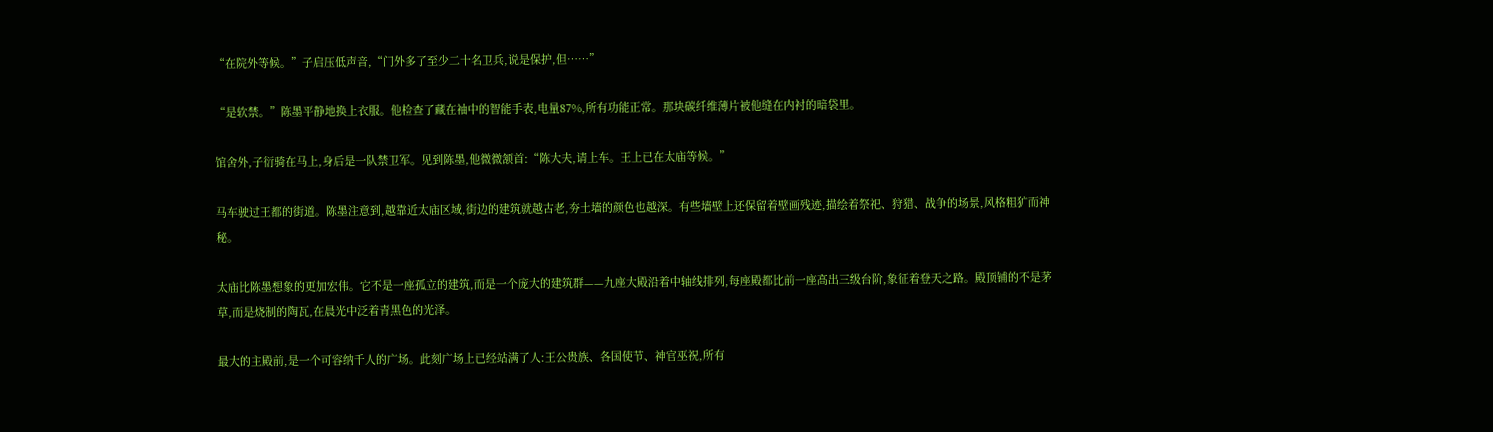“在院外等候。”子启压低声音,“门外多了至少二十名卫兵,说是保护,但……”

“是软禁。”陈墨平静地换上衣服。他检查了藏在袖中的智能手表,电量87%,所有功能正常。那块碳纤维薄片被他缝在内衬的暗袋里。

馆舍外,子衍骑在马上,身后是一队禁卫军。见到陈墨,他微微颔首:“陈大夫,请上车。王上已在太庙等候。”

马车驶过王都的街道。陈墨注意到,越靠近太庙区域,街边的建筑就越古老,夯土墙的颜色也越深。有些墙壁上还保留着壁画残迹,描绘着祭祀、狩猎、战争的场景,风格粗犷而神秘。

太庙比陈墨想象的更加宏伟。它不是一座孤立的建筑,而是一个庞大的建筑群——九座大殿沿着中轴线排列,每座殿都比前一座高出三级台阶,象征着登天之路。殿顶铺的不是茅草,而是烧制的陶瓦,在晨光中泛着青黑色的光泽。

最大的主殿前,是一个可容纳千人的广场。此刻广场上已经站满了人:王公贵族、各国使节、神官巫祝,所有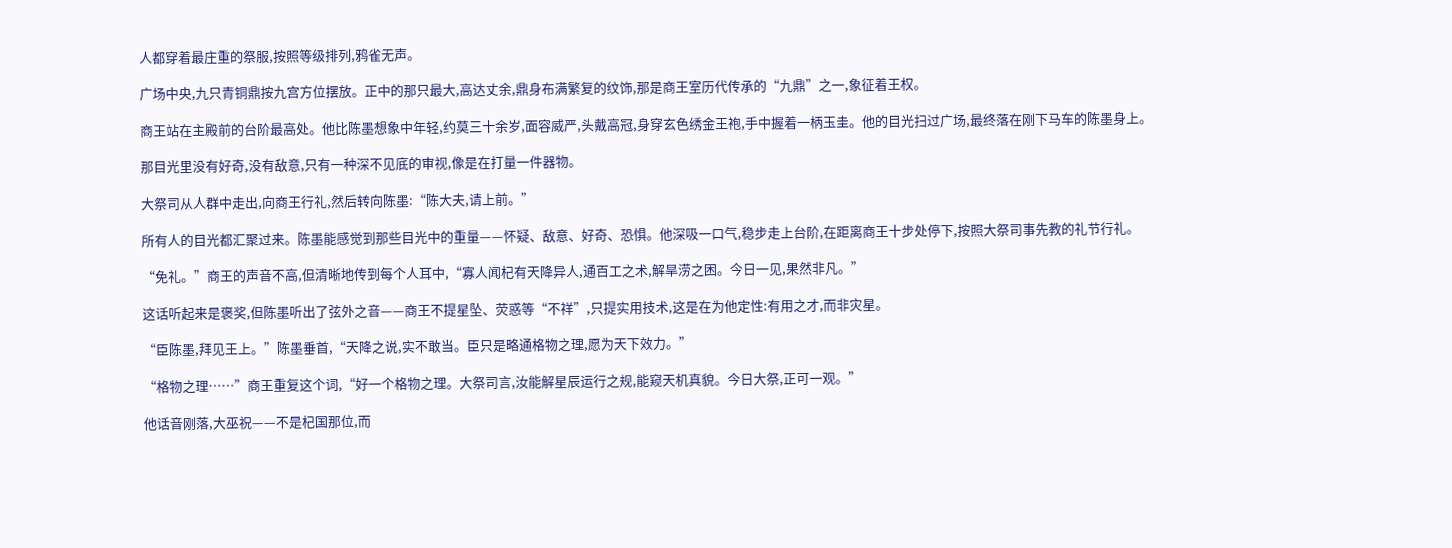人都穿着最庄重的祭服,按照等级排列,鸦雀无声。

广场中央,九只青铜鼎按九宫方位摆放。正中的那只最大,高达丈余,鼎身布满繁复的纹饰,那是商王室历代传承的“九鼎”之一,象征着王权。

商王站在主殿前的台阶最高处。他比陈墨想象中年轻,约莫三十余岁,面容威严,头戴高冠,身穿玄色绣金王袍,手中握着一柄玉圭。他的目光扫过广场,最终落在刚下马车的陈墨身上。

那目光里没有好奇,没有敌意,只有一种深不见底的审视,像是在打量一件器物。

大祭司从人群中走出,向商王行礼,然后转向陈墨:“陈大夫,请上前。”

所有人的目光都汇聚过来。陈墨能感觉到那些目光中的重量——怀疑、敌意、好奇、恐惧。他深吸一口气,稳步走上台阶,在距离商王十步处停下,按照大祭司事先教的礼节行礼。

“免礼。”商王的声音不高,但清晰地传到每个人耳中,“寡人闻杞有天降异人,通百工之术,解旱涝之困。今日一见,果然非凡。”

这话听起来是褒奖,但陈墨听出了弦外之音——商王不提星坠、荧惑等“不祥”,只提实用技术,这是在为他定性:有用之才,而非灾星。

“臣陈墨,拜见王上。”陈墨垂首,“天降之说,实不敢当。臣只是略通格物之理,愿为天下效力。”

“格物之理……”商王重复这个词,“好一个格物之理。大祭司言,汝能解星辰运行之规,能窥天机真貌。今日大祭,正可一观。”

他话音刚落,大巫祝——不是杞国那位,而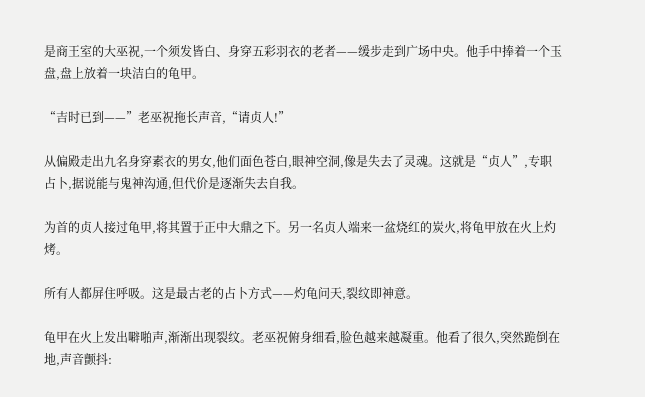是商王室的大巫祝,一个须发皆白、身穿五彩羽衣的老者——缓步走到广场中央。他手中捧着一个玉盘,盘上放着一块洁白的龟甲。

“吉时已到——”老巫祝拖长声音,“请贞人!”

从偏殿走出九名身穿素衣的男女,他们面色苍白,眼神空洞,像是失去了灵魂。这就是“贞人”,专职占卜,据说能与鬼神沟通,但代价是逐渐失去自我。

为首的贞人接过龟甲,将其置于正中大鼎之下。另一名贞人端来一盆烧红的炭火,将龟甲放在火上灼烤。

所有人都屏住呼吸。这是最古老的占卜方式——灼龟问天,裂纹即神意。

龟甲在火上发出噼啪声,渐渐出现裂纹。老巫祝俯身细看,脸色越来越凝重。他看了很久,突然跪倒在地,声音颤抖: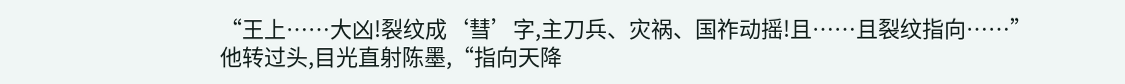“王上……大凶!裂纹成‘彗’字,主刀兵、灾祸、国祚动摇!且……且裂纹指向……”他转过头,目光直射陈墨,“指向天降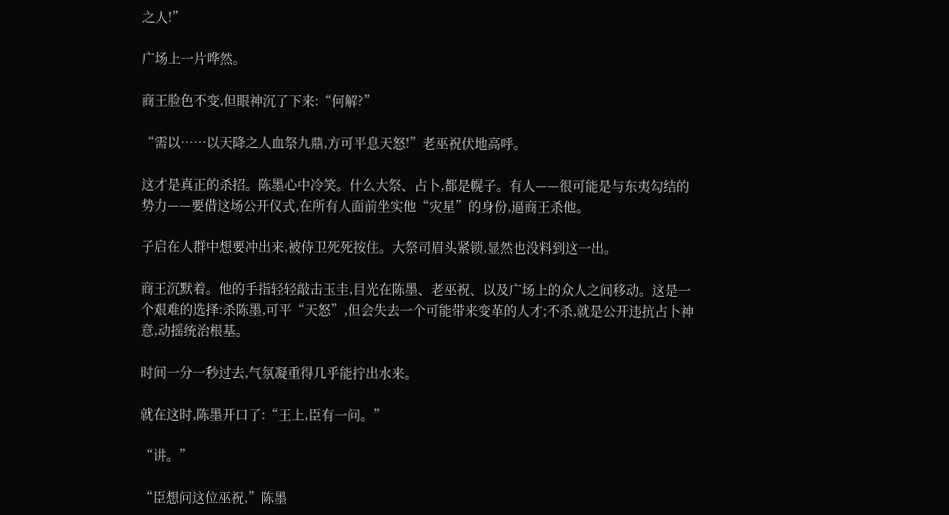之人!”

广场上一片哗然。

商王脸色不变,但眼神沉了下来:“何解?”

“需以……以天降之人血祭九鼎,方可平息天怒!”老巫祝伏地高呼。

这才是真正的杀招。陈墨心中冷笑。什么大祭、占卜,都是幌子。有人——很可能是与东夷勾结的势力——要借这场公开仪式,在所有人面前坐实他“灾星”的身份,逼商王杀他。

子启在人群中想要冲出来,被侍卫死死按住。大祭司眉头紧锁,显然也没料到这一出。

商王沉默着。他的手指轻轻敲击玉圭,目光在陈墨、老巫祝、以及广场上的众人之间移动。这是一个艰难的选择:杀陈墨,可平“天怒”,但会失去一个可能带来变革的人才;不杀,就是公开违抗占卜神意,动摇统治根基。

时间一分一秒过去,气氛凝重得几乎能拧出水来。

就在这时,陈墨开口了:“王上,臣有一问。”

“讲。”

“臣想问这位巫祝,”陈墨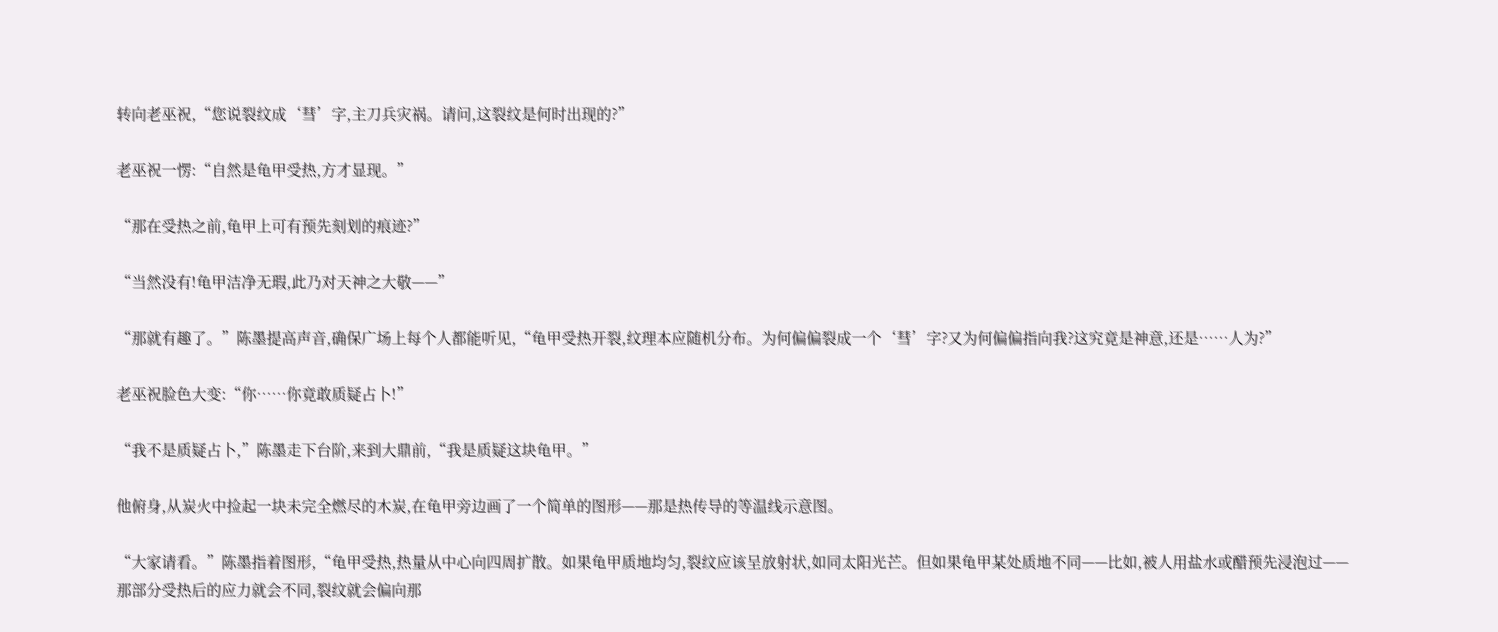转向老巫祝,“您说裂纹成‘彗’字,主刀兵灾祸。请问,这裂纹是何时出现的?”

老巫祝一愣:“自然是龟甲受热,方才显现。”

“那在受热之前,龟甲上可有预先刻划的痕迹?”

“当然没有!龟甲洁净无瑕,此乃对天神之大敬——”

“那就有趣了。”陈墨提高声音,确保广场上每个人都能听见,“龟甲受热开裂,纹理本应随机分布。为何偏偏裂成一个‘彗’字?又为何偏偏指向我?这究竟是神意,还是……人为?”

老巫祝脸色大变:“你……你竟敢质疑占卜!”

“我不是质疑占卜,”陈墨走下台阶,来到大鼎前,“我是质疑这块龟甲。”

他俯身,从炭火中捡起一块未完全燃尽的木炭,在龟甲旁边画了一个简单的图形——那是热传导的等温线示意图。

“大家请看。”陈墨指着图形,“龟甲受热,热量从中心向四周扩散。如果龟甲质地均匀,裂纹应该呈放射状,如同太阳光芒。但如果龟甲某处质地不同——比如,被人用盐水或醋预先浸泡过——那部分受热后的应力就会不同,裂纹就会偏向那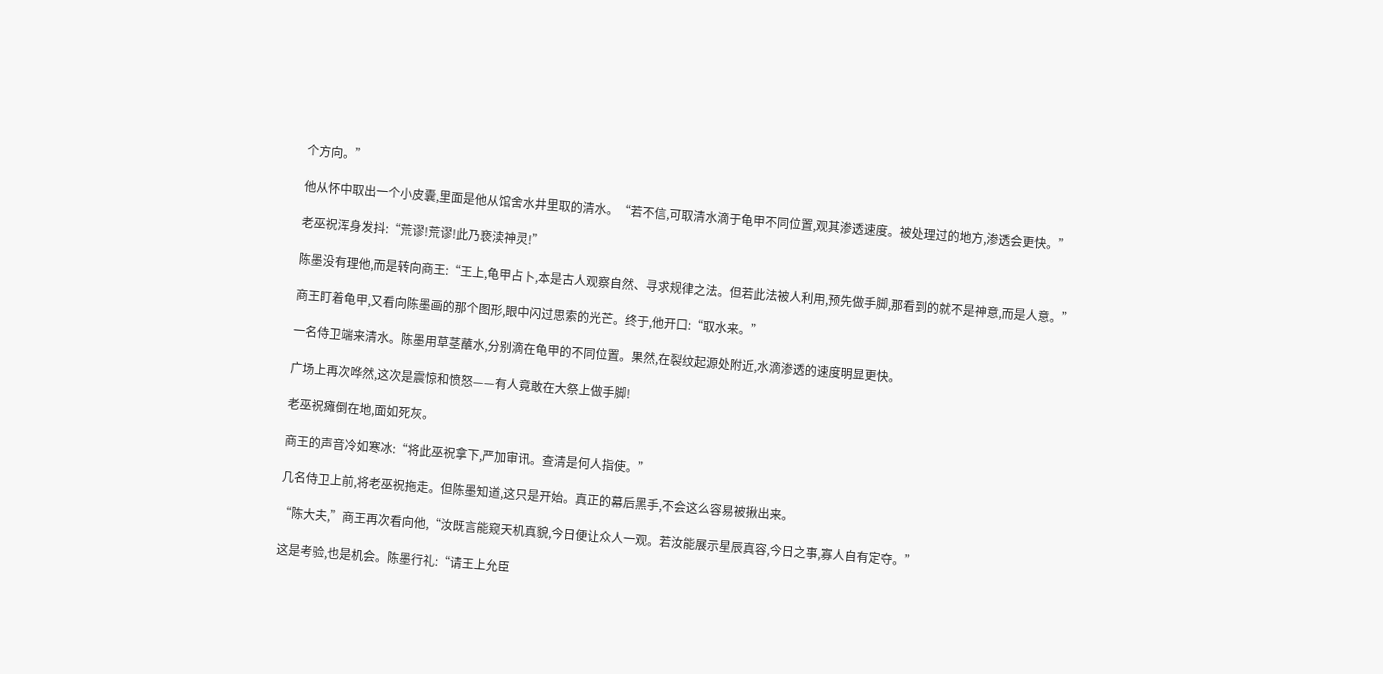个方向。”

他从怀中取出一个小皮囊,里面是他从馆舍水井里取的清水。“若不信,可取清水滴于龟甲不同位置,观其渗透速度。被处理过的地方,渗透会更快。”

老巫祝浑身发抖:“荒谬!荒谬!此乃亵渎神灵!”

陈墨没有理他,而是转向商王:“王上,龟甲占卜,本是古人观察自然、寻求规律之法。但若此法被人利用,预先做手脚,那看到的就不是神意,而是人意。”

商王盯着龟甲,又看向陈墨画的那个图形,眼中闪过思索的光芒。终于,他开口:“取水来。”

一名侍卫端来清水。陈墨用草茎蘸水,分别滴在龟甲的不同位置。果然,在裂纹起源处附近,水滴渗透的速度明显更快。

广场上再次哗然,这次是震惊和愤怒——有人竟敢在大祭上做手脚!

老巫祝瘫倒在地,面如死灰。

商王的声音冷如寒冰:“将此巫祝拿下,严加审讯。查清是何人指使。”

几名侍卫上前,将老巫祝拖走。但陈墨知道,这只是开始。真正的幕后黑手,不会这么容易被揪出来。

“陈大夫,”商王再次看向他,“汝既言能窥天机真貌,今日便让众人一观。若汝能展示星辰真容,今日之事,寡人自有定夺。”

这是考验,也是机会。陈墨行礼:“请王上允臣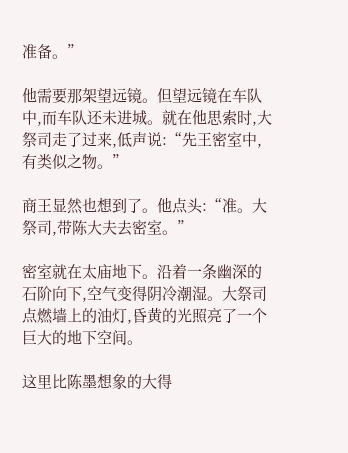准备。”

他需要那架望远镜。但望远镜在车队中,而车队还未进城。就在他思索时,大祭司走了过来,低声说:“先王密室中,有类似之物。”

商王显然也想到了。他点头:“准。大祭司,带陈大夫去密室。”

密室就在太庙地下。沿着一条幽深的石阶向下,空气变得阴冷潮湿。大祭司点燃墙上的油灯,昏黄的光照亮了一个巨大的地下空间。

这里比陈墨想象的大得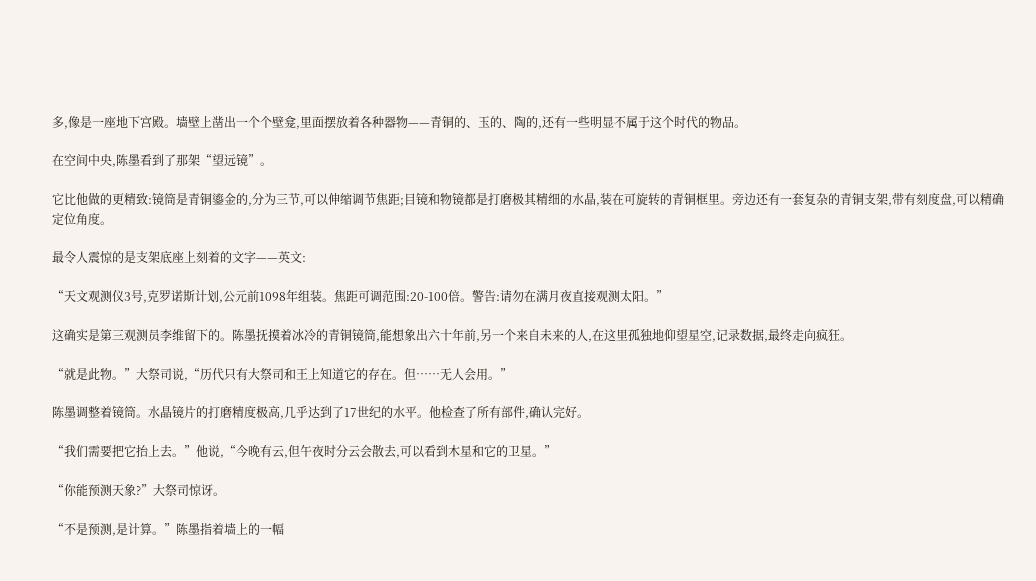多,像是一座地下宫殿。墙壁上凿出一个个壁龛,里面摆放着各种器物——青铜的、玉的、陶的,还有一些明显不属于这个时代的物品。

在空间中央,陈墨看到了那架“望远镜”。

它比他做的更精致:镜筒是青铜鎏金的,分为三节,可以伸缩调节焦距;目镜和物镜都是打磨极其精细的水晶,装在可旋转的青铜框里。旁边还有一套复杂的青铜支架,带有刻度盘,可以精确定位角度。

最令人震惊的是支架底座上刻着的文字——英文:

“天文观测仪3号,克罗诺斯计划,公元前1098年组装。焦距可调范围:20-100倍。警告:请勿在满月夜直接观测太阳。”

这确实是第三观测员李维留下的。陈墨抚摸着冰冷的青铜镜筒,能想象出六十年前,另一个来自未来的人,在这里孤独地仰望星空,记录数据,最终走向疯狂。

“就是此物。”大祭司说,“历代只有大祭司和王上知道它的存在。但……无人会用。”

陈墨调整着镜筒。水晶镜片的打磨精度极高,几乎达到了17世纪的水平。他检查了所有部件,确认完好。

“我们需要把它抬上去。”他说,“今晚有云,但午夜时分云会散去,可以看到木星和它的卫星。”

“你能预测天象?”大祭司惊讶。

“不是预测,是计算。”陈墨指着墙上的一幅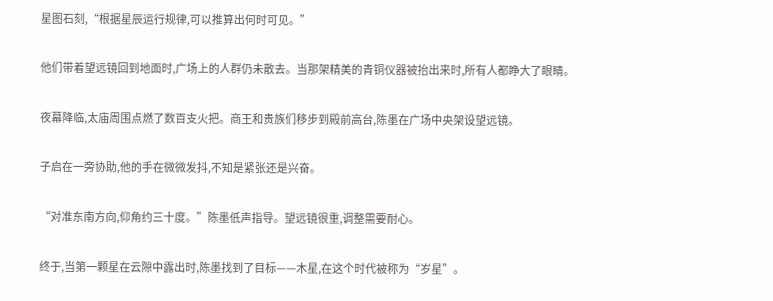星图石刻,“根据星辰运行规律,可以推算出何时可见。”

他们带着望远镜回到地面时,广场上的人群仍未散去。当那架精美的青铜仪器被抬出来时,所有人都睁大了眼睛。

夜幕降临,太庙周围点燃了数百支火把。商王和贵族们移步到殿前高台,陈墨在广场中央架设望远镜。

子启在一旁协助,他的手在微微发抖,不知是紧张还是兴奋。

“对准东南方向,仰角约三十度。”陈墨低声指导。望远镜很重,调整需要耐心。

终于,当第一颗星在云隙中露出时,陈墨找到了目标——木星,在这个时代被称为“岁星”。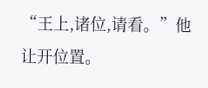“王上,诸位,请看。”他让开位置。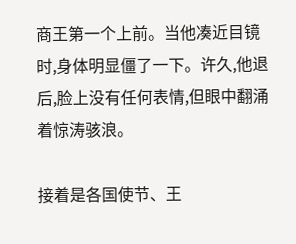商王第一个上前。当他凑近目镜时,身体明显僵了一下。许久,他退后,脸上没有任何表情,但眼中翻涌着惊涛骇浪。

接着是各国使节、王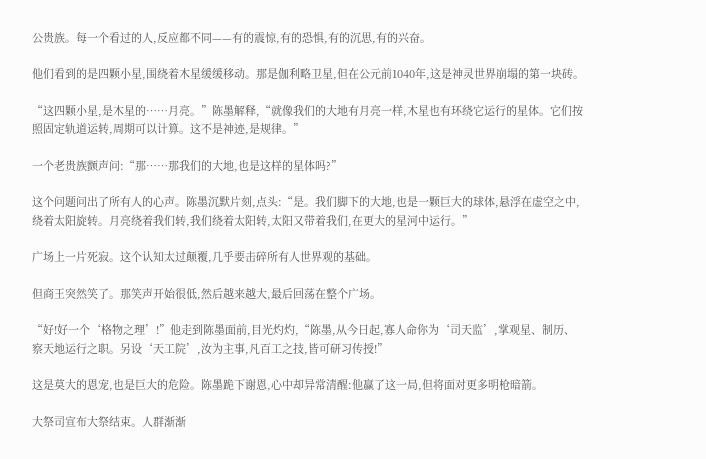公贵族。每一个看过的人,反应都不同——有的震惊,有的恐惧,有的沉思,有的兴奋。

他们看到的是四颗小星,围绕着木星缓缓移动。那是伽利略卫星,但在公元前1040年,这是神灵世界崩塌的第一块砖。

“这四颗小星,是木星的……月亮。”陈墨解释,“就像我们的大地有月亮一样,木星也有环绕它运行的星体。它们按照固定轨道运转,周期可以计算。这不是神迹,是规律。”

一个老贵族颤声问:“那……那我们的大地,也是这样的星体吗?”

这个问题问出了所有人的心声。陈墨沉默片刻,点头:“是。我们脚下的大地,也是一颗巨大的球体,悬浮在虚空之中,绕着太阳旋转。月亮绕着我们转,我们绕着太阳转,太阳又带着我们,在更大的星河中运行。”

广场上一片死寂。这个认知太过颠覆,几乎要击碎所有人世界观的基础。

但商王突然笑了。那笑声开始很低,然后越来越大,最后回荡在整个广场。

“好!好一个‘格物之理’!”他走到陈墨面前,目光灼灼,“陈墨,从今日起,寡人命你为‘司天监’,掌观星、制历、察天地运行之职。另设‘天工院’,汝为主事,凡百工之技,皆可研习传授!”

这是莫大的恩宠,也是巨大的危险。陈墨跪下谢恩,心中却异常清醒:他赢了这一局,但将面对更多明枪暗箭。

大祭司宣布大祭结束。人群渐渐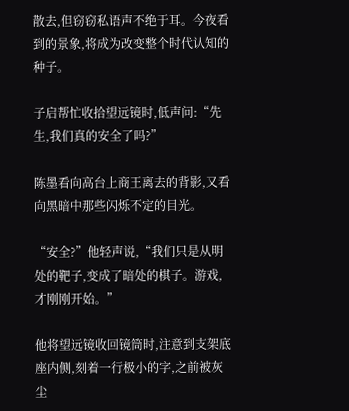散去,但窃窃私语声不绝于耳。今夜看到的景象,将成为改变整个时代认知的种子。

子启帮忙收拾望远镜时,低声问:“先生,我们真的安全了吗?”

陈墨看向高台上商王离去的背影,又看向黑暗中那些闪烁不定的目光。

“安全?”他轻声说,“我们只是从明处的靶子,变成了暗处的棋子。游戏,才刚刚开始。”

他将望远镜收回镜筒时,注意到支架底座内侧,刻着一行极小的字,之前被灰尘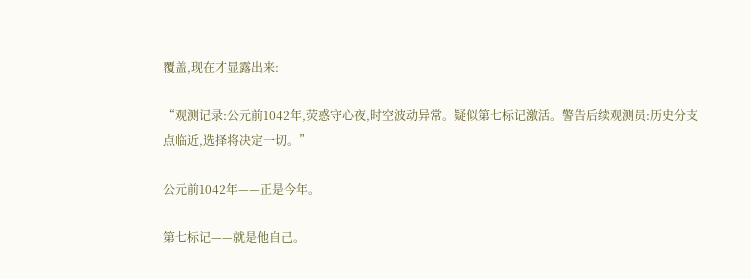覆盖,现在才显露出来:

“观测记录:公元前1042年,荧惑守心夜,时空波动异常。疑似第七标记激活。警告后续观测员:历史分支点临近,选择将决定一切。”

公元前1042年——正是今年。

第七标记——就是他自己。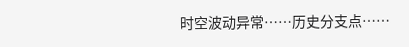时空波动异常……历史分支点……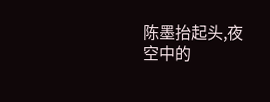陈墨抬起头,夜空中的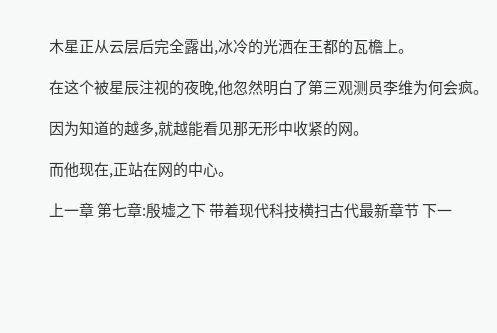木星正从云层后完全露出,冰冷的光洒在王都的瓦檐上。

在这个被星辰注视的夜晚,他忽然明白了第三观测员李维为何会疯。

因为知道的越多,就越能看见那无形中收紧的网。

而他现在,正站在网的中心。

上一章 第七章:殷墟之下 带着现代科技横扫古代最新章节 下一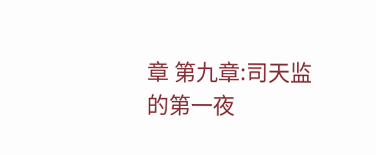章 第九章:司天监的第一夜